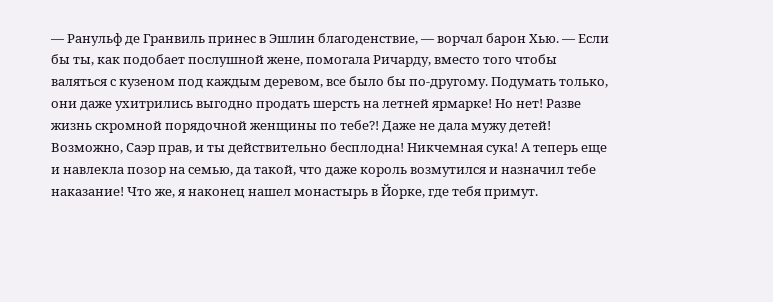— Ранульф де Гранвиль принес в Эшлин благоденствие, — ворчал барон Хью. — Если бы ты, как подобает послушной жене, помогала Ричарду, вместо того чтобы валяться с кузеном под каждым деревом, все было бы по-другому. Подумать только, они даже ухитрились выгодно продать шерсть на летней ярмарке! Но нет! Разве жизнь скромной порядочной женщины по тебе?! Даже не дала мужу детей! Возможно, Саэр прав, и ты действительно бесплодна! Никчемная сука! А теперь еще и навлекла позор на семью, да такой, что даже король возмутился и назначил тебе наказание! Что же, я наконец нашел монастырь в Йорке, где тебя примут.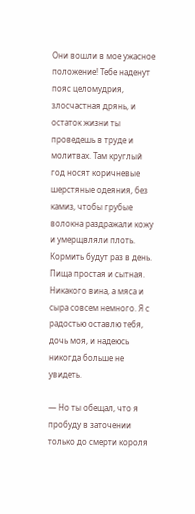Они вошли в мое ужасное положение! Тебе наденут пояс целомудрия, злосчастная дрянь, и остаток жизни ты проведешь в труде и молитвах. Там круглый год носят коричневые шерстяные одеяния, без камиз, чтобы грубые волокна раздражали кожу и умерщвляли плоть. Кормить будут раз в день. Пища простая и сытная. Никакого вина, а мяса и сыра совсем немного. Я с радостью оставлю тебя, дочь моя, и надеюсь никогда больше не увидеть.

— Но ты обещал, что я пробуду в заточении только до смерти короля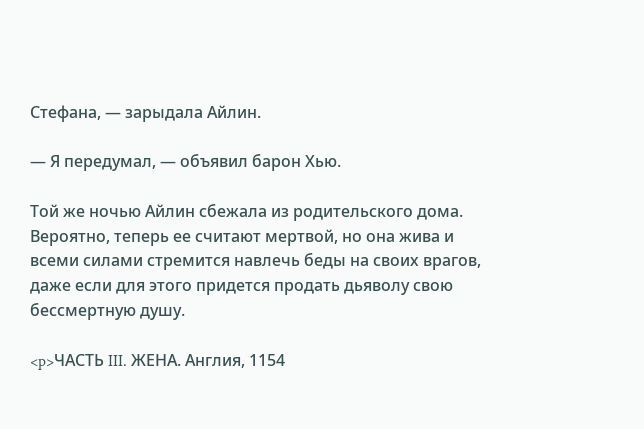Стефана, — зарыдала Айлин.

— Я передумал, — объявил барон Хью.

Той же ночью Айлин сбежала из родительского дома. Вероятно, теперь ее считают мертвой, но она жива и всеми силами стремится навлечь беды на своих врагов, даже если для этого придется продать дьяволу свою бессмертную душу.

<p>ЧАСТЬ III. ЖЕНА. Англия, 1154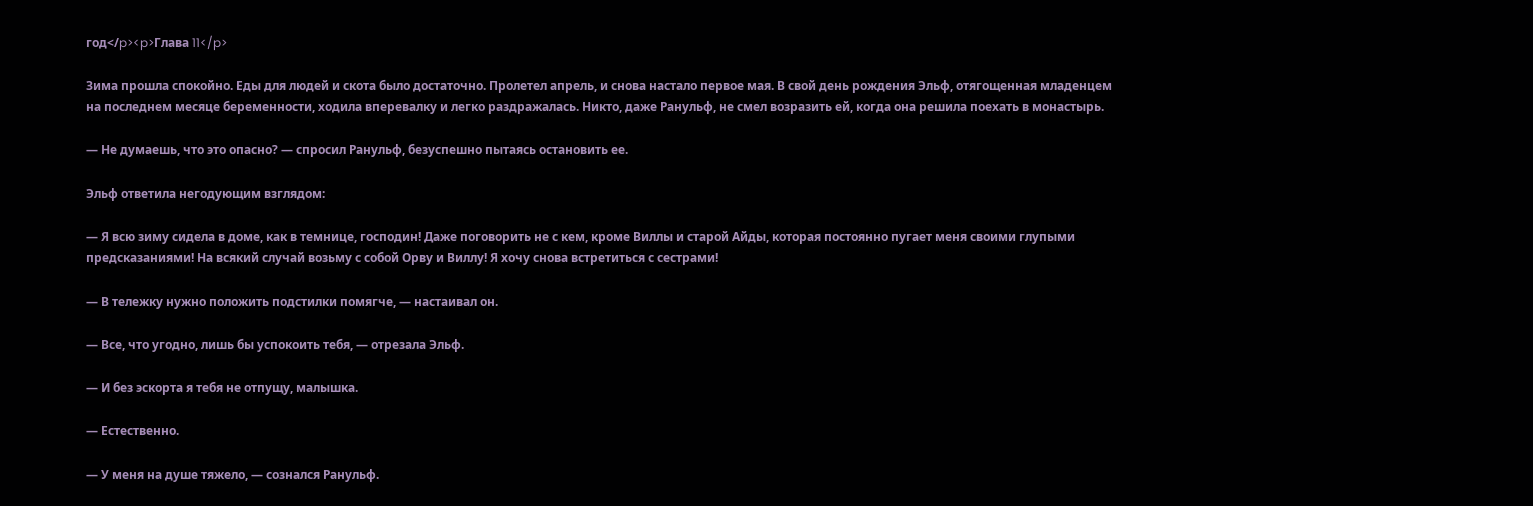год</p><p>Глава 11</p>

Зима прошла спокойно. Еды для людей и скота было достаточно. Пролетел апрель, и снова настало первое мая. В свой день рождения Эльф, отягощенная младенцем на последнем месяце беременности, ходила вперевалку и легко раздражалась. Никто, даже Ранульф, не смел возразить ей, когда она решила поехать в монастырь.

— Не думаешь, что это опасно? — спросил Ранульф, безуспешно пытаясь остановить ее.

Эльф ответила негодующим взглядом:

— Я всю зиму сидела в доме, как в темнице, господин! Даже поговорить не с кем, кроме Виллы и старой Айды, которая постоянно пугает меня своими глупыми предсказаниями! На всякий случай возьму с собой Орву и Виллу! Я хочу снова встретиться с сестрами!

— В тележку нужно положить подстилки помягче, — настаивал он.

— Все, что угодно, лишь бы успокоить тебя, — отрезала Эльф.

— И без эскорта я тебя не отпущу, малышка.

— Естественно.

— У меня на душе тяжело, — сознался Ранульф.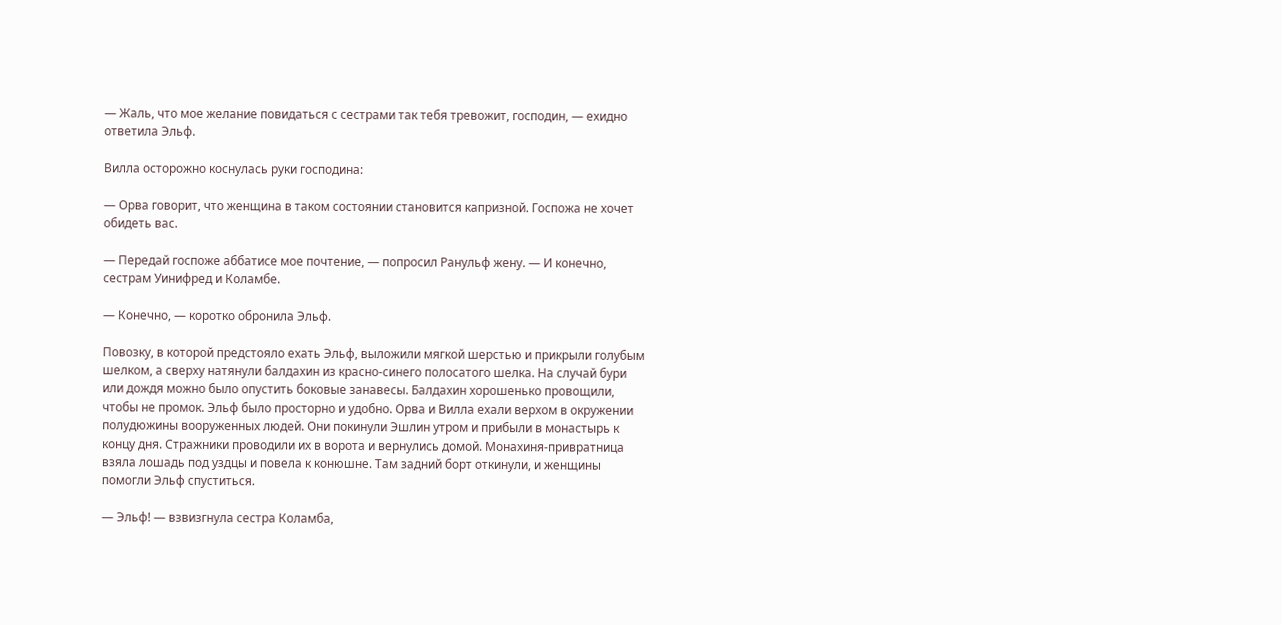— Жаль, что мое желание повидаться с сестрами так тебя тревожит, господин, — ехидно ответила Эльф.

Вилла осторожно коснулась руки господина:

— Орва говорит, что женщина в таком состоянии становится капризной. Госпожа не хочет обидеть вас.

— Передай госпоже аббатисе мое почтение, — попросил Ранульф жену. — И конечно, сестрам Уинифред и Коламбе.

— Конечно, — коротко обронила Эльф.

Повозку, в которой предстояло ехать Эльф, выложили мягкой шерстью и прикрыли голубым шелком, а сверху натянули балдахин из красно-синего полосатого шелка. На случай бури или дождя можно было опустить боковые занавесы. Балдахин хорошенько провощили, чтобы не промок. Эльф было просторно и удобно. Орва и Вилла ехали верхом в окружении полудюжины вооруженных людей. Они покинули Эшлин утром и прибыли в монастырь к концу дня. Стражники проводили их в ворота и вернулись домой. Монахиня-привратница взяла лошадь под уздцы и повела к конюшне. Там задний борт откинули, и женщины помогли Эльф спуститься.

— Эльф! — взвизгнула сестра Коламба,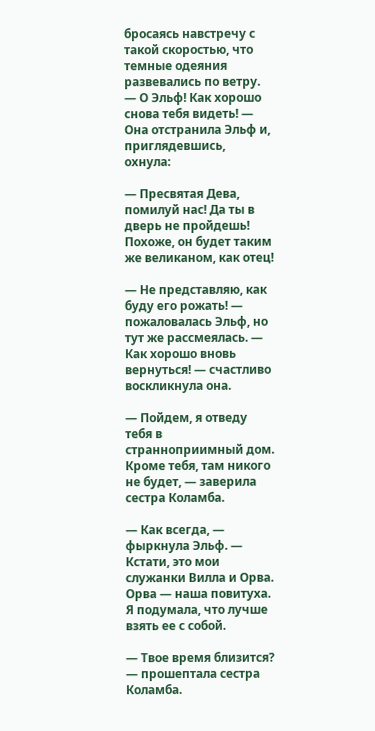бросаясь навстречу с такой скоростью, что темные одеяния развевались по ветру. — О Эльф! Как хорошо снова тебя видеть! — Она отстранила Эльф и, приглядевшись, охнула:

— Пресвятая Дева, помилуй нас! Да ты в дверь не пройдешь! Похоже, он будет таким же великаном, как отец!

— Не представляю, как буду его рожать! — пожаловалась Эльф, но тут же рассмеялась. — Как хорошо вновь вернуться! — счастливо воскликнула она.

— Пойдем, я отведу тебя в странноприимный дом. Кроме тебя, там никого не будет, — заверила сестра Коламба.

— Как всегда, — фыркнула Эльф. — Кстати, это мои служанки Вилла и Орва. Орва — наша повитуха. Я подумала, что лучше взять ее с собой.

— Твое время близится? — прошептала сестра Коламба.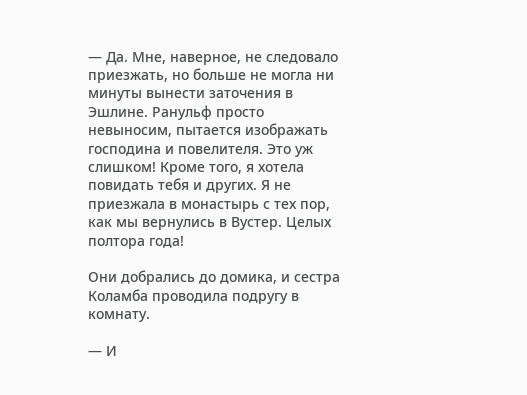— Да. Мне, наверное, не следовало приезжать, но больше не могла ни минуты вынести заточения в Эшлине. Ранульф просто невыносим, пытается изображать господина и повелителя. Это уж слишком! Кроме того, я хотела повидать тебя и других. Я не приезжала в монастырь с тех пор, как мы вернулись в Вустер. Целых полтора года!

Они добрались до домика, и сестра Коламба проводила подругу в комнату.

— И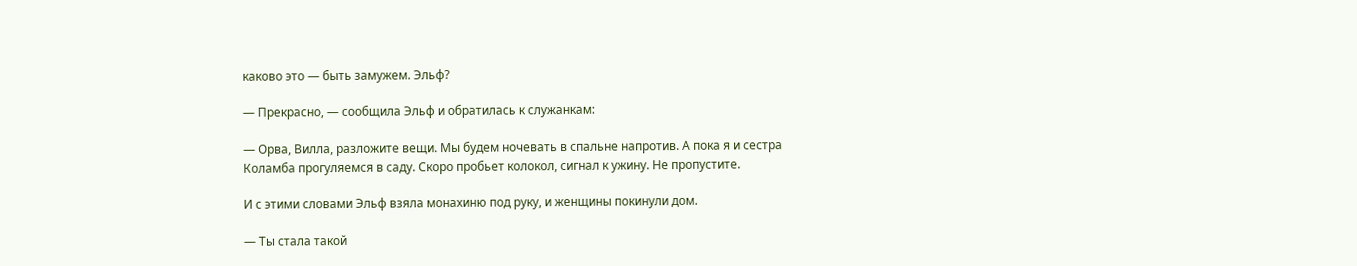каково это — быть замужем. Эльф?

— Прекрасно, — сообщила Эльф и обратилась к служанкам:

— Орва, Вилла, разложите вещи. Мы будем ночевать в спальне напротив. А пока я и сестра Коламба прогуляемся в саду. Скоро пробьет колокол, сигнал к ужину. Не пропустите.

И с этими словами Эльф взяла монахиню под руку, и женщины покинули дом.

— Ты стала такой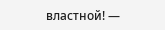властной! —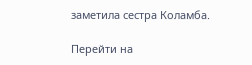заметила сестра Коламба.

Перейти на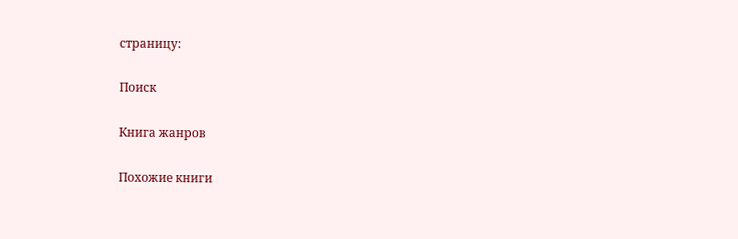страницу:

Поиск

Книга жанров

Похожие книги